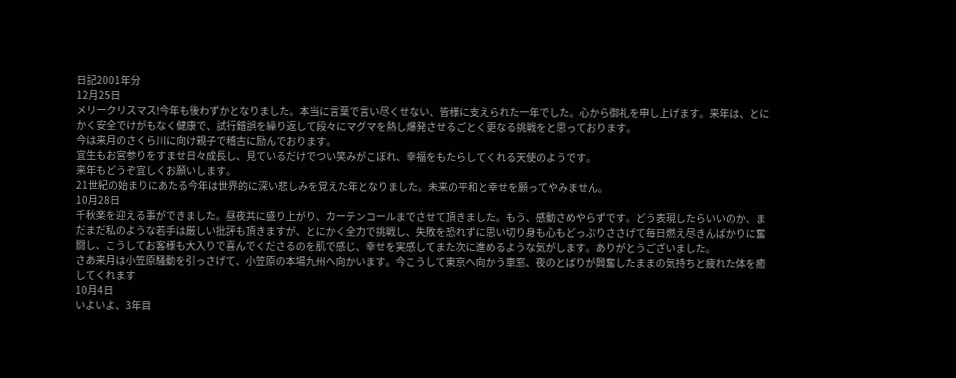日記2001年分
12月25日
メリークリスマス!今年も後わずかとなりました。本当に言葉で言い尽くせない、皆様に支えられた一年でした。心から御礼を申し上げます。来年は、とにかく安全でけがもなく健康で、試行錯誤を繰り返して段々にマグマを熱し爆発させるごとく更なる挑戦をと思っております。
今は来月のさくら川に向け親子で稽古に励んでおります。
宜生もお宮参りをすませ日々成長し、見ているだけでつい笑みがこぼれ、幸福をもたらしてくれる天使のようです。
来年もどうぞ宜しくお願いします。
21世紀の始まりにあたる今年は世界的に深い悲しみを覚えた年となりました。未来の平和と幸せを願ってやみません。
10月28日
千秋楽を迎える事ができました。昼夜共に盛り上がり、カーテンコールまでさせて頂きました。もう、感動さめやらずです。どう表現したらいいのか、まだまだ私のような若手は厳しい批評も頂きますが、とにかく全力で挑戦し、失敗を恐れずに思い切り身も心もどっぷりささげて毎日燃え尽きんばかりに奮闘し、こうしてお客様も大入りで喜んでくださるのを肌で感じ、幸せを実感してまた次に進めるような気がします。ありがとうございました。
さあ来月は小笠原騒動を引っさげて、小笠原の本場九州へ向かいます。今こうして東京へ向かう車窓、夜のとばりが興奮したままの気持ちと疲れた体を癒してくれます
10月4日
いよいよ、3年目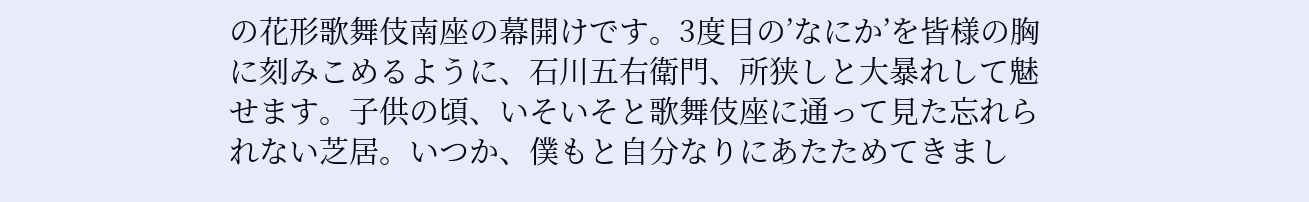の花形歌舞伎南座の幕開けです。3度目の’なにか’を皆様の胸に刻みこめるように、石川五右衛門、所狭しと大暴れして魅せます。子供の頃、いそいそと歌舞伎座に通って見た忘れられない芝居。いつか、僕もと自分なりにあたためてきまし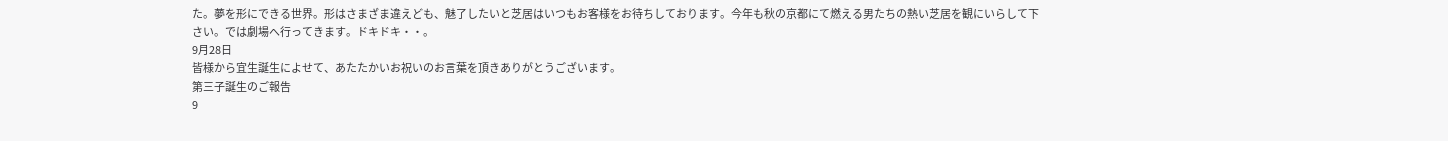た。夢を形にできる世界。形はさまざま違えども、魅了したいと芝居はいつもお客様をお待ちしております。今年も秋の京都にて燃える男たちの熱い芝居を観にいらして下さい。では劇場へ行ってきます。ドキドキ・・。
9月28日
皆様から宜生誕生によせて、あたたかいお祝いのお言葉を頂きありがとうございます。
第三子誕生のご報告
9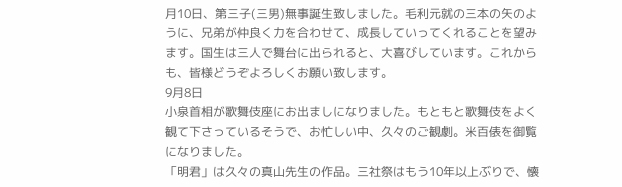月10日、第三子(三男)無事誕生致しました。毛利元就の三本の矢のように、兄弟が仲良く力を合わせて、成長していってくれることを望みます。国生は三人で舞台に出られると、大喜びしています。これからも、皆様どうぞよろしくお願い致します。
9月8日
小泉首相が歌舞伎座にお出ましになりました。もともと歌舞伎をよく観て下さっているそうで、お忙しい中、久々のご観劇。米百俵を御覧になりました。
「明君」は久々の真山先生の作品。三社祭はもう10年以上ぶりで、懐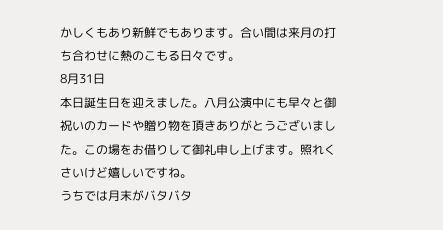かしくもあり新鮮でもあります。合い間は来月の打ち合わせに熱のこもる日々です。
8月31日
本日誕生日を迎えました。八月公演中にも早々と御祝いのカードや贈り物を頂きありがとうございました。この場をお借りして御礼申し上げます。照れくさいけど嬉しいですね。
うちでは月末がバタバタ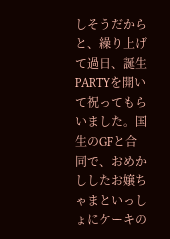しそうだからと、繰り上げて過日、誕生PARTYを開いて祝ってもらいました。国生のGFと合同で、おめかししたお嬢ちゃまといっしょにケーキの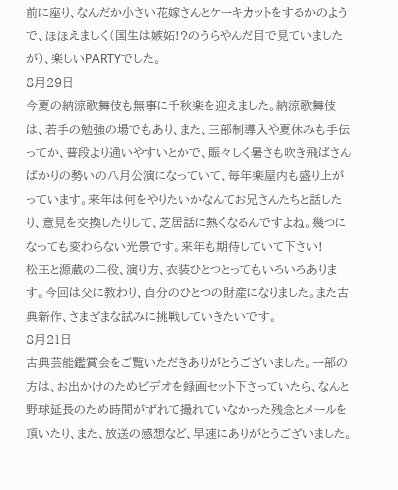前に座り、なんだか小さい花嫁さんとケーキカットをするかのようで、ほほえましく(国生は嫉妬!?のうらやんだ目で見ていましたが)、楽しいPARTYでした。
8月29日
今夏の納涼歌舞伎も無事に千秋楽を迎えました。納涼歌舞伎は、若手の勉強の場でもあり、また、三部制導入や夏休みも手伝ってか、普段より通いやすいとかで、賑々しく暑さも吹き飛ばさんばかりの勢いの八月公演になっていて、毎年楽屋内も盛り上がっています。来年は何をやりたいかなんてお兄さんたちと話したり、意見を交換したりして、芝居話に熱くなるんですよね。幾つになっても変わらない光景です。来年も期待していて下さい!
松王と源蔵の二役、演り方、衣装ひとつとってもいろいろあります。今回は父に教わり、自分のひとつの財産になりました。また古典新作、さまざまな試みに挑戦していきたいです。
8月21日
古典芸能鑑賞会をご覧いただきありがとうございました。一部の方は、お出かけのためビデオを録画セット下さっていたら、なんと野球延長のため時間がずれて撮れていなかった残念とメールを頂いたり、また、放送の感想など、早速にありがとうございました。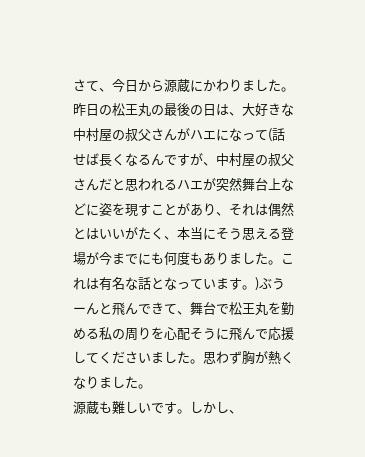さて、今日から源蔵にかわりました。昨日の松王丸の最後の日は、大好きな中村屋の叔父さんがハエになって(話せば長くなるんですが、中村屋の叔父さんだと思われるハエが突然舞台上などに姿を現すことがあり、それは偶然とはいいがたく、本当にそう思える登場が今までにも何度もありました。これは有名な話となっています。)ぶうーんと飛んできて、舞台で松王丸を勤める私の周りを心配そうに飛んで応援してくださいました。思わず胸が熱くなりました。
源蔵も難しいです。しかし、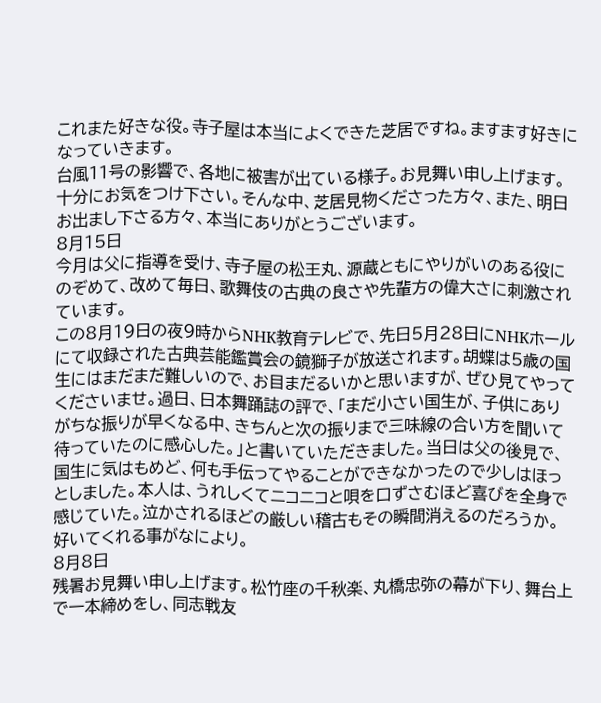これまた好きな役。寺子屋は本当によくできた芝居ですね。ますます好きになっていきます。
台風11号の影響で、各地に被害が出ている様子。お見舞い申し上げます。十分にお気をつけ下さい。そんな中、芝居見物くださった方々、また、明日お出まし下さる方々、本当にありがとうございます。
8月15日
今月は父に指導を受け、寺子屋の松王丸、源蔵ともにやりがいのある役にのぞめて、改めて毎日、歌舞伎の古典の良さや先輩方の偉大さに刺激されています。
この8月19日の夜9時からNHK教育テレビで、先日5月28日にNHKホールにて収録された古典芸能鑑賞会の鏡獅子が放送されます。胡蝶は5歳の国生にはまだまだ難しいので、お目まだるいかと思いますが、ぜひ見てやってくださいませ。過日、日本舞踊誌の評で、「まだ小さい国生が、子供にありがちな振りが早くなる中、きちんと次の振りまで三味線の合い方を聞いて待っていたのに感心した。」と書いていただきました。当日は父の後見で、国生に気はもめど、何も手伝ってやることができなかったので少しはほっとしました。本人は、うれしくてニコニコと唄を口ずさむほど喜びを全身で感じていた。泣かされるほどの厳しい稽古もその瞬間消えるのだろうか。好いてくれる事がなにより。
8月8日
残暑お見舞い申し上げます。松竹座の千秋楽、丸橋忠弥の幕が下り、舞台上で一本締めをし、同志戦友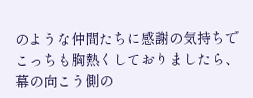のような仲間たちに感謝の気持ちでこっちも胸熱くしておりましたら、幕の向こう側の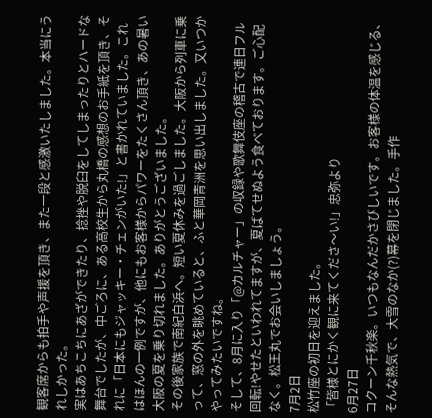観客席からも拍手や声援を頂き、また一段と感激いたしました。本当にうれしかった。
実はあちこちにあざができたり、捻挫や脱臼をしてしまったりとハードな舞台でしたが、中ごろに、ある高校生から丸橋の感想のお手紙を頂き、それに「日本にもジャッキー・チェンがいた!」と書かれていました。これはほんの一例ですが、他にもお客様からパワーをたくさん頂き、あの暑い大阪の夏を乗り切れました。ありがとうございました。
その後家族で南紀白浜へ。短い夏休みを過ごしました。大阪から列車に乗って、窓の外を眺めていると、ふと華岡青洲を思い出しました。又いつかやってみたいですね。
そして、8月に入り「@カルチャー」の収録や歌舞伎座の稽古で連日フル回転!やせたといわれてますが、夏ばてせぬよう食べております。ご心配なく。松王丸でお会いしましょう。
7月2日
松竹座の初日を迎えました。
「皆様とにかく観に来てくださ〜い!」忠弥より
6月27日
コクーン千秋楽。いつもなんだかさびしいです。お客様の体温を感じる、そんな熱気で、大雪のなか(?)幕を閉じました。手作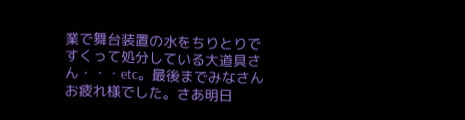業で舞台装置の水をちりとりですくって処分している大道具さん・・・etc。最後までみなさんお疲れ様でした。さあ明日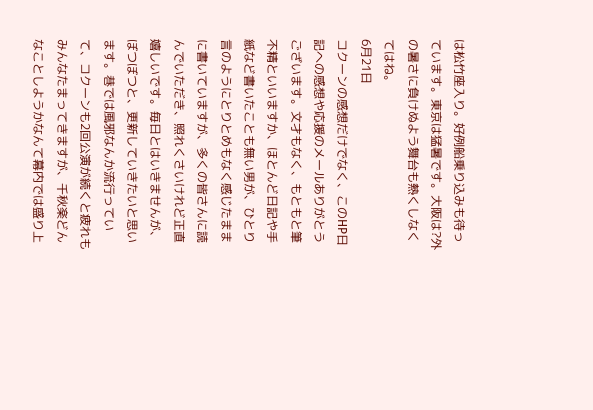は松竹座入り。好例船乗り込みも待っています。東京は猛暑です。大阪は?外の暑さに負けぬよう舞台も熱くしなくてはね。
6月21日
コクーンの感想だけでなく、このHP日記への感想や応援のメールありがとうございます。文才もなく、もともと筆不精といいますか、ほとんど日記や手紙など書いたことも無い男が、ひとり言のようにとりとめもなく感じたままに書いていますが、多くの皆さんに読んでいただき、照れくさいけれど正直嬉しいです。毎日とはいきませんが、ぼつぼつと、更新していきたいと思います。巷では風邪なんか流行っていて、コクーンも2回公演が続くと疲れもみんなたまってきますが、千秋楽どんなことしようかなんて幕内では盛り上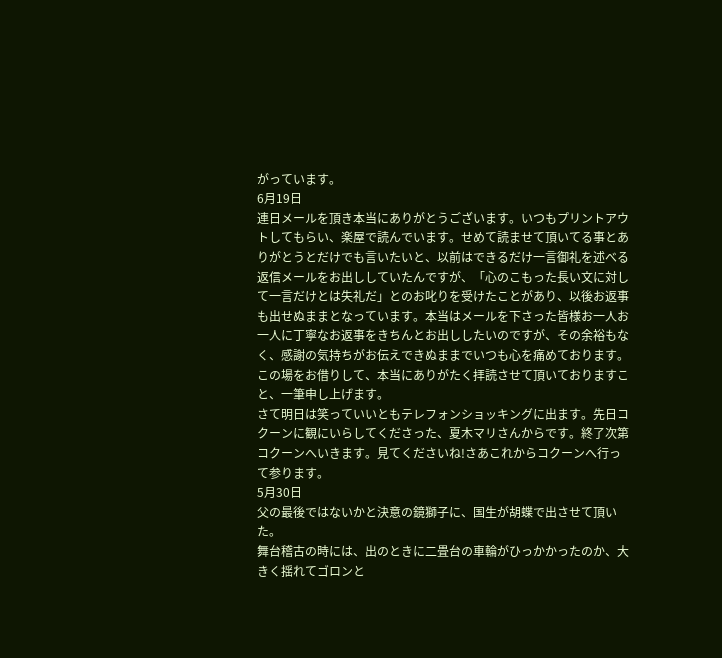がっています。
6月19日
連日メールを頂き本当にありがとうございます。いつもプリントアウトしてもらい、楽屋で読んでいます。せめて読ませて頂いてる事とありがとうとだけでも言いたいと、以前はできるだけ一言御礼を述べる返信メールをお出ししていたんですが、「心のこもった長い文に対して一言だけとは失礼だ」とのお叱りを受けたことがあり、以後お返事も出せぬままとなっています。本当はメールを下さった皆様お一人お一人に丁寧なお返事をきちんとお出ししたいのですが、その余裕もなく、感謝の気持ちがお伝えできぬままでいつも心を痛めております。この場をお借りして、本当にありがたく拝読させて頂いておりますこと、一筆申し上げます。
さて明日は笑っていいともテレフォンショッキングに出ます。先日コクーンに観にいらしてくださった、夏木マリさんからです。終了次第コクーンへいきます。見てくださいね!さあこれからコクーンへ行って参ります。
5月30日
父の最後ではないかと決意の鏡獅子に、国生が胡蝶で出させて頂いた。
舞台稽古の時には、出のときに二畳台の車輪がひっかかったのか、大きく揺れてゴロンと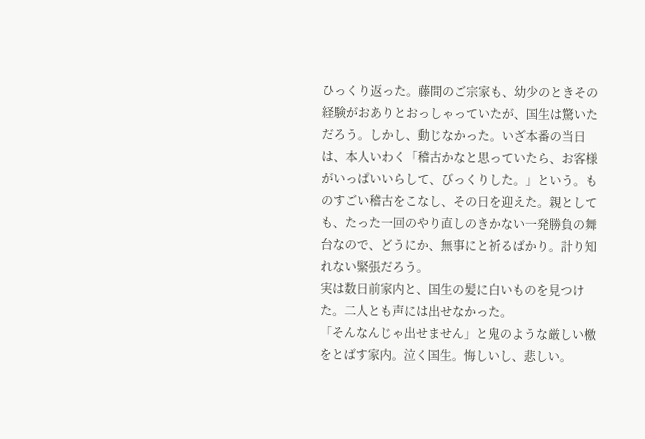ひっくり返った。藤間のご宗家も、幼少のときその経験がおありとおっしゃっていたが、国生は驚いただろう。しかし、動じなかった。いざ本番の当日は、本人いわく「稽古かなと思っていたら、お客様がいっぱいいらして、びっくりした。」という。ものすごい稽古をこなし、その日を迎えた。親としても、たった一回のやり直しのきかない一発勝負の舞台なので、どうにか、無事にと祈るばかり。計り知れない緊張だろう。
実は数日前家内と、国生の髪に白いものを見つけた。二人とも声には出せなかった。
「そんなんじゃ出せません」と鬼のような厳しい檄をとばす家内。泣く国生。悔しいし、悲しい。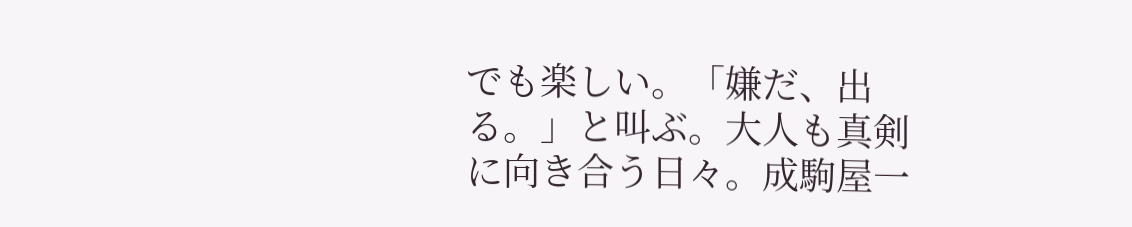でも楽しい。「嫌だ、出る。」と叫ぶ。大人も真剣に向き合う日々。成駒屋一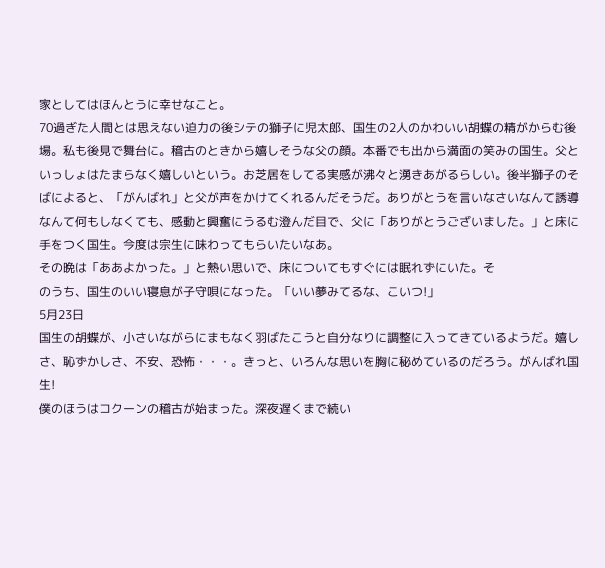家としてはほんとうに幸せなこと。
70過ぎた人間とは思えない迫力の後シテの獅子に児太郎、国生の2人のかわいい胡蝶の精がからむ後場。私も後見で舞台に。稽古のときから嬉しそうな父の顔。本番でも出から満面の笑みの国生。父といっしょはたまらなく嬉しいという。お芝居をしてる実感が沸々と湧きあがるらしい。後半獅子のそばによると、「がんばれ」と父が声をかけてくれるんだそうだ。ありがとうを言いなさいなんて誘導なんて何もしなくても、感動と興奮にうるむ澄んだ目で、父に「ありがとうございました。」と床に手をつく国生。今度は宗生に味わってもらいたいなあ。
その晩は「ああよかった。」と熱い思いで、床についてもすぐには眠れずにいた。そ
のうち、国生のいい寝息が子守唄になった。「いい夢みてるな、こいつ!」
5月23日
国生の胡蝶が、小さいながらにまもなく羽ばたこうと自分なりに調整に入ってきているようだ。嬉しさ、恥ずかしさ、不安、恐怖・・・。きっと、いろんな思いを胸に秘めているのだろう。がんばれ国生!
僕のほうはコクーンの稽古が始まった。深夜遅くまで続い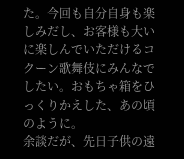た。今回も自分自身も楽しみだし、お客様も大いに楽しんでいただけるコクーン歌舞伎にみんなでしたい。おもちゃ箱をひっくりかえした、あの頃のように。
余談だが、先日子供の遠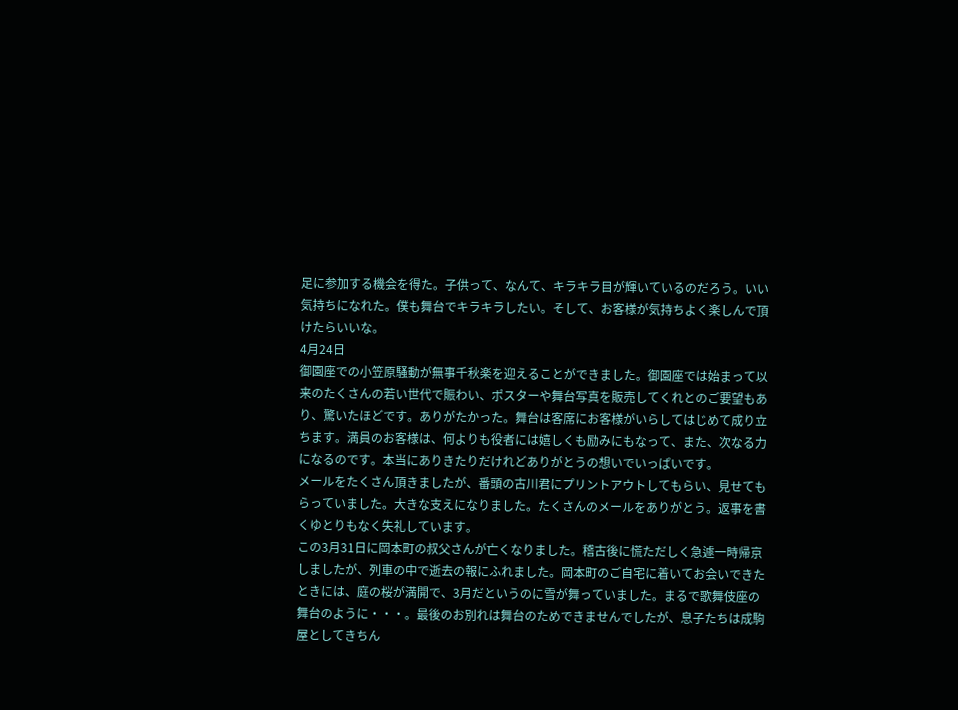足に参加する機会を得た。子供って、なんて、キラキラ目が輝いているのだろう。いい気持ちになれた。僕も舞台でキラキラしたい。そして、お客様が気持ちよく楽しんで頂けたらいいな。
4月24日
御園座での小笠原騒動が無事千秋楽を迎えることができました。御園座では始まって以来のたくさんの若い世代で賑わい、ポスターや舞台写真を販売してくれとのご要望もあり、驚いたほどです。ありがたかった。舞台は客席にお客様がいらしてはじめて成り立ちます。満員のお客様は、何よりも役者には嬉しくも励みにもなって、また、次なる力になるのです。本当にありきたりだけれどありがとうの想いでいっぱいです。
メールをたくさん頂きましたが、番頭の古川君にプリントアウトしてもらい、見せてもらっていました。大きな支えになりました。たくさんのメールをありがとう。返事を書くゆとりもなく失礼しています。
この3月31日に岡本町の叔父さんが亡くなりました。稽古後に慌ただしく急遽一時帰京しましたが、列車の中で逝去の報にふれました。岡本町のご自宅に着いてお会いできたときには、庭の桜が満開で、3月だというのに雪が舞っていました。まるで歌舞伎座の舞台のように・・・。最後のお別れは舞台のためできませんでしたが、息子たちは成駒屋としてきちん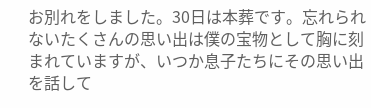お別れをしました。30日は本葬です。忘れられないたくさんの思い出は僕の宝物として胸に刻まれていますが、いつか息子たちにその思い出を話して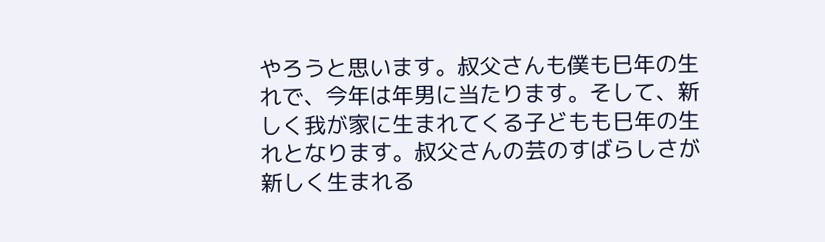やろうと思います。叔父さんも僕も巳年の生れで、今年は年男に当たります。そして、新しく我が家に生まれてくる子どもも巳年の生れとなります。叔父さんの芸のすばらしさが新しく生まれる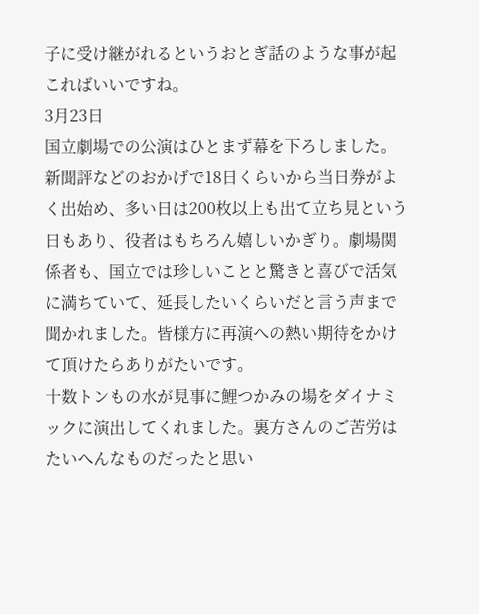子に受け継がれるというおとぎ話のような事が起こればいいですね。
3月23日
国立劇場での公演はひとまず幕を下ろしました。新聞評などのおかげで18日くらいから当日券がよく出始め、多い日は200枚以上も出て立ち見という日もあり、役者はもちろん嬉しいかぎり。劇場関係者も、国立では珍しいことと驚きと喜びで活気に満ちていて、延長したいくらいだと言う声まで聞かれました。皆様方に再演への熱い期待をかけて頂けたらありがたいです。
十数トンもの水が見事に鯉つかみの場をダイナミックに演出してくれました。裏方さんのご苦労はたいへんなものだったと思い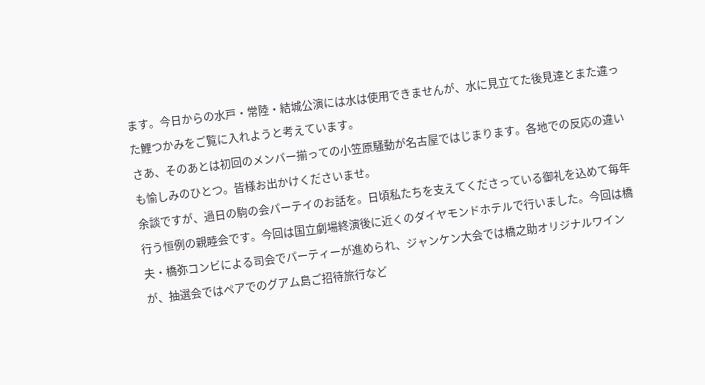ます。今日からの水戸・常陸・結城公演には水は使用できませんが、水に見立てた後見達とまた違った鯉つかみをご覧に入れようと考えています。
さあ、そのあとは初回のメンバー揃っての小笠原騒動が名古屋ではじまります。各地での反応の違いも愉しみのひとつ。皆様お出かけくださいませ。
余談ですが、過日の駒の会パーテイのお話を。日頃私たちを支えてくださっている御礼を込めて毎年行う恒例の親睦会です。今回は国立劇場終演後に近くのダイヤモンドホテルで行いました。今回は橋夫・橋弥コンビによる司会でパーティーが進められ、ジャンケン大会では橋之助オリジナルワインが、抽選会ではペアでのグアム島ご招待旅行など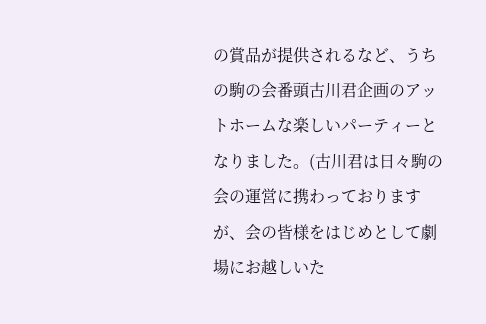の賞品が提供されるなど、うちの駒の会番頭古川君企画のアットホームな楽しいパーティーとなりました。(古川君は日々駒の会の運営に携わっておりますが、会の皆様をはじめとして劇場にお越しいた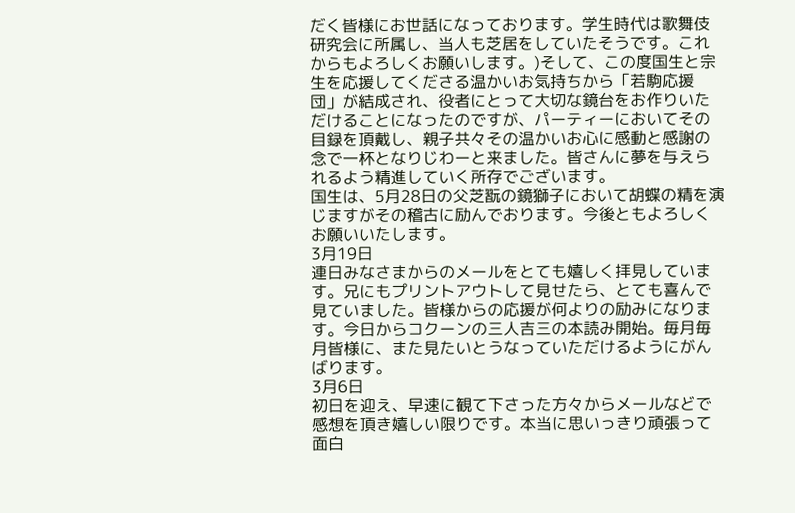だく皆様にお世話になっております。学生時代は歌舞伎研究会に所属し、当人も芝居をしていたそうです。これからもよろしくお願いします。)そして、この度国生と宗生を応援してくださる温かいお気持ちから「若駒応援団」が結成され、役者にとって大切な鏡台をお作りいただけることになったのですが、パーティーにおいてその目録を頂戴し、親子共々その温かいお心に感動と感謝の念で一杯となりじわーと来ました。皆さんに夢を与えられるよう精進していく所存でございます。
国生は、5月28日の父芝翫の鏡獅子において胡蝶の精を演じますがその稽古に励んでおります。今後ともよろしくお願いいたします。
3月19日
連日みなさまからのメールをとても嬉しく拝見しています。兄にもプリントアウトして見せたら、とても喜んで見ていました。皆様からの応援が何よりの励みになります。今日からコクーンの三人吉三の本読み開始。毎月毎月皆様に、また見たいとうなっていただけるようにがんばります。
3月6日
初日を迎え、早速に観て下さった方々からメールなどで感想を頂き嬉しい限りです。本当に思いっきり頑張って面白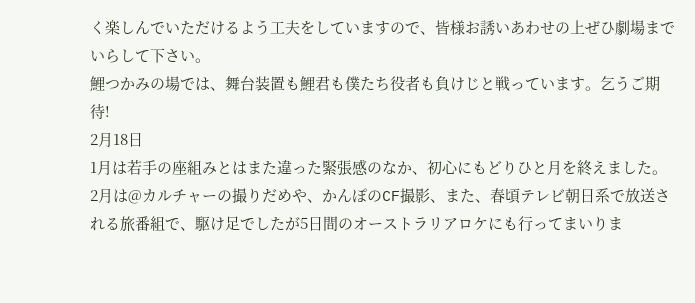く楽しんでいただけるよう工夫をしていますので、皆様お誘いあわせの上ぜひ劇場までいらして下さい。
鯉つかみの場では、舞台装置も鯉君も僕たち役者も負けじと戦っています。乞うご期待!
2月18日
1月は若手の座組みとはまた違った緊張感のなか、初心にもどりひと月を終えました。
2月は@カルチャーの撮りだめや、かんぽのCF撮影、また、春頃テレビ朝日系で放送される旅番組で、駆け足でしたが5日間のオーストラリアロケにも行ってまいりま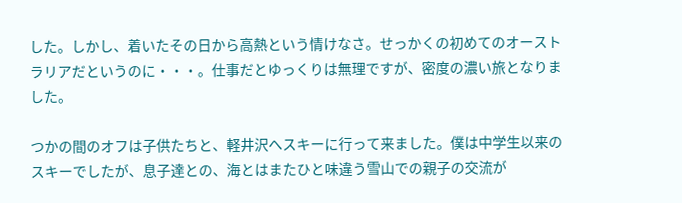した。しかし、着いたその日から高熱という情けなさ。せっかくの初めてのオーストラリアだというのに・・・。仕事だとゆっくりは無理ですが、密度の濃い旅となりました。

つかの間のオフは子供たちと、軽井沢へスキーに行って来ました。僕は中学生以来のスキーでしたが、息子達との、海とはまたひと味違う雪山での親子の交流が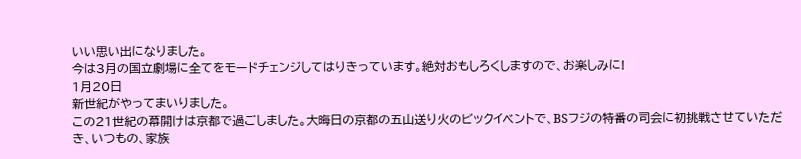いい思い出になりました。
今は3月の国立劇場に全てをモードチェンジしてはりきっています。絶対おもしろくしますので、お楽しみに!
1月20日
新世紀がやってまいりました。
この21世紀の幕開けは京都で過ごしました。大晦日の京都の五山送り火のビックイベントで、BSフジの特番の司会に初挑戦させていただき、いつもの、家族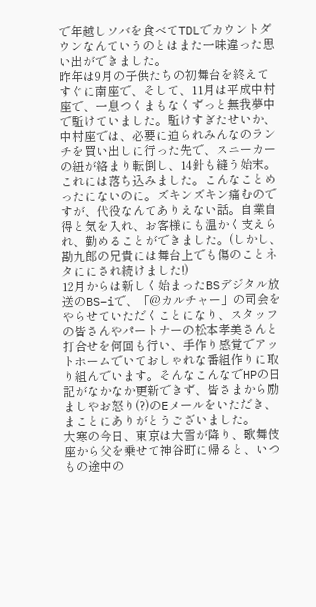で年越しソバを食べてTDLでカウントダウンなんていうのとはまた一味違った思い出ができました。
昨年は9月の子供たちの初舞台を終えてすぐに南座で、そして、11月は平成中村座で、一息つくまもなくずっと無我夢中で駈けていました。駈けすぎたせいか、中村座では、必要に迫られみんなのランチを買い出しに行った先で、スニーカーの紐が絡まり転倒し、14針も縫う始末。これには落ち込みました。こんなことめったにないのに。ズキンズキン痛むのですが、代役なんてありえない話。自業自得と気を入れ、お客様にも温かく支えられ、勤めることができました。(しかし、勘九郎の兄貴には舞台上でも傷のことネタににされ続けました!)
12月からは新しく始まったBSデジタル放送のBS−iで、「@カルチャー」の司会をやらせていただくことになり、スタッフの皆さんやパートナーの松本孝美さんと打合せを何回も行い、手作り感覚でアットホームでいておしゃれな番組作りに取り組んでいます。そんなこんなでHPの日記がなかなか更新できず、皆さまから励ましやお怒り(?)のEメールをいただき、まことにありがとうございました。
大寒の今日、東京は大雪が降り、歌舞伎座から父を乗せて神谷町に帰ると、いつもの途中の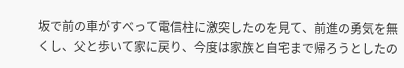坂で前の車がすべって電信柱に激突したのを見て、前進の勇気を無くし、父と歩いて家に戻り、今度は家族と自宅まで帰ろうとしたの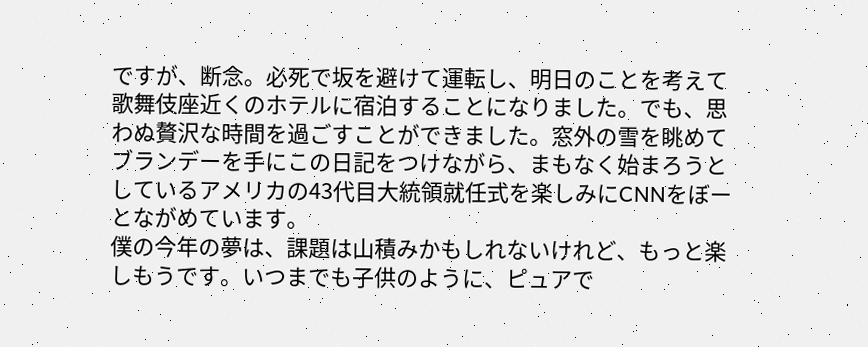ですが、断念。必死で坂を避けて運転し、明日のことを考えて歌舞伎座近くのホテルに宿泊することになりました。でも、思わぬ贅沢な時間を過ごすことができました。窓外の雪を眺めてブランデーを手にこの日記をつけながら、まもなく始まろうとしているアメリカの43代目大統領就任式を楽しみにCNNをぼーとながめています。
僕の今年の夢は、課題は山積みかもしれないけれど、もっと楽しもうです。いつまでも子供のように、ピュアで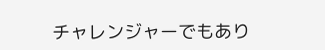チャレンジャーでもあり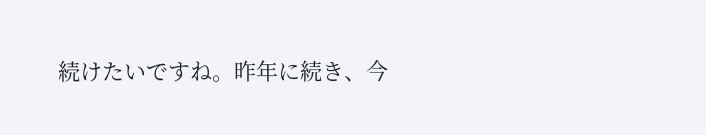続けたいですね。昨年に続き、今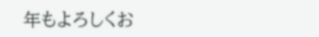年もよろしくお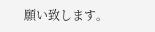願い致します。